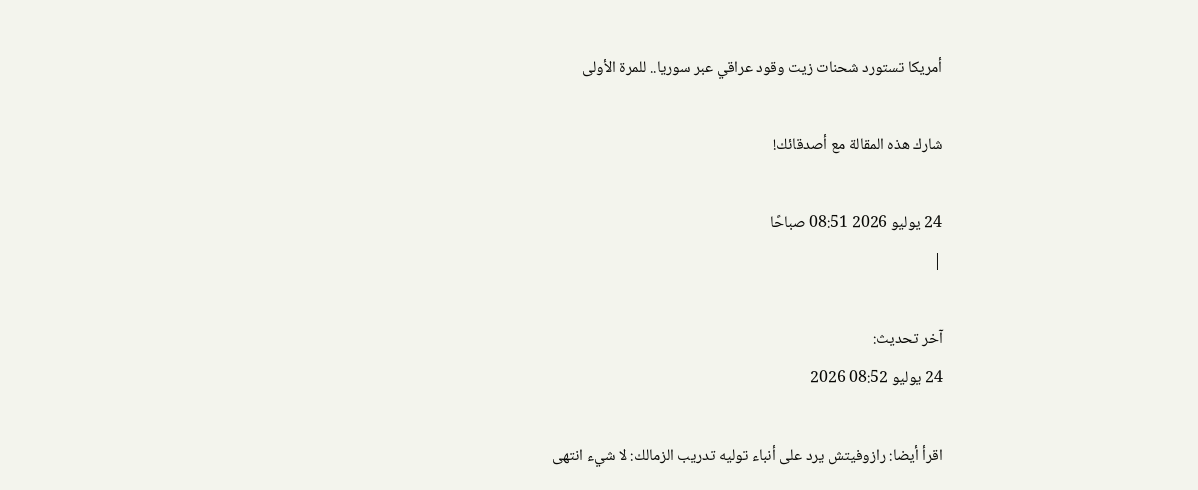أمريكا تستورد شحنات زيت وقود عراقي عبر سوريا.. للمرة الأولى

شارك هذه المقالة مع أصدقائك!

24 يوليو 2026 08:51 صباحًا
|

آخر تحديث:
24 يوليو 08:52 2026

اقرأ أيضا: رازوفيتش يرد على أنباء توليه تدريب الزمالك: لا شيء انتهى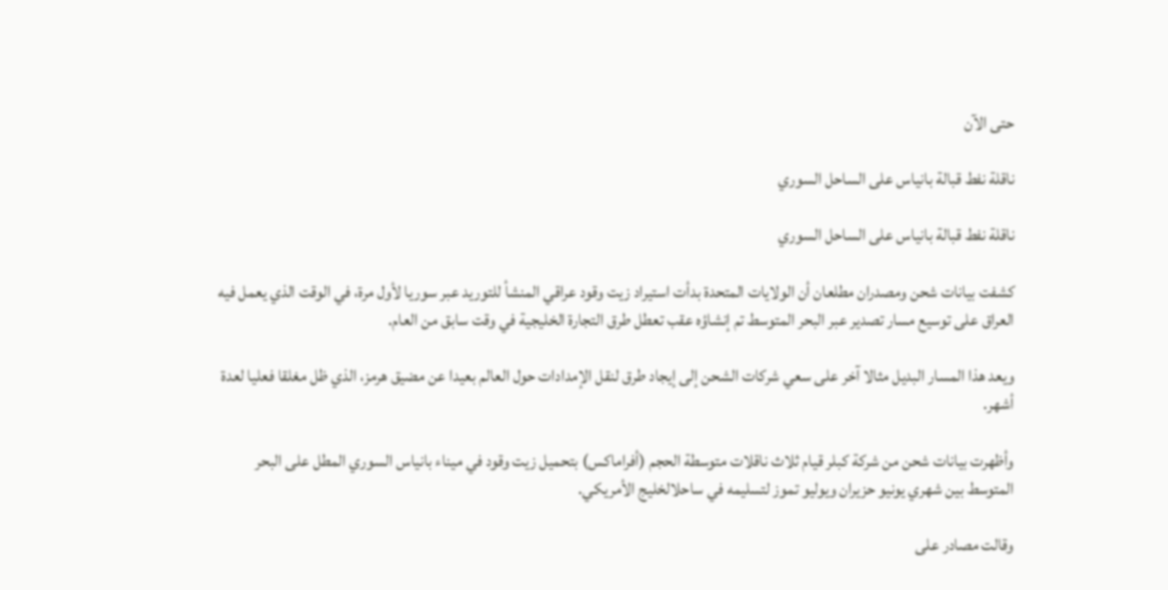حتى الآن

ناقلة نفط قبالة بانياس على الساحل السوري

ناقلة نفط قبالة بانياس على الساحل السوري

كشفت بيانات شحن ومصدران مطلعان أن الولايات المتحدة بدأت استيراد زيت وقود عراقي المنشأ للتوريد عبر سوريا لأول مرة، في الوقت الذي يعمل فيه العراق على توسيع مسار تصدير عبر البحر المتوسط تم إنشاؤه عقب تعطل طرق التجارة الخليجية في وقت سابق من العام.

ويعد هذا ‌المسار البديل مثالا آخر على سعي شركات الشحن إلى إيجاد طرق لنقل الإمدادات حول العالم بعيدا عن مضيق هرمز، الذي ظل مغلقا فعليا لعدة أشهر.

وأظهرت بيانات شحن من شركة ‌كبلر قيام ثلاث ناقلات متوسطة الحجم (أفراماكس) بتحميل ‌زيت وقود في ميناء بانياس السوري المطل على البحر المتوسط بين شهري يونيو حزيران ويوليو تموز لتسليمه في ساحلالخليج الأمريكي.

وقالت مصادر على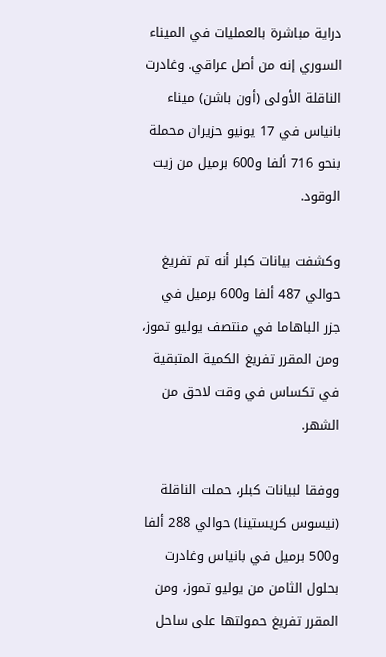دراية مباشرة بالعمليات في الميناء السوري إنه من أصل عراقي. وغادرت الناقلة الأولى (أون باشن) ميناء بانياس في 17 يونيو حزيران محملة بنحو 716 ألفا و600 برميل ‌من زيت الوقود.

وكشفت بيانات كبلر أنه تم تفريغ حوالي 487 ألفا و600 برميل في جزر الباهاما في منتصف يوليو تموز، ومن المقرر تفريغ الكمية المتبقية في تكساس في وقت لاحق من الشهر.

ووفقا لبيانات كبلر، حملت الناقلة (نيسوس كريستينا) حوالي 288 ألفا و500 برميل في بانياس وغادرت بحلول الثامن من يوليو تموز، ومن المقرر تفريغ حمولتها على ساحل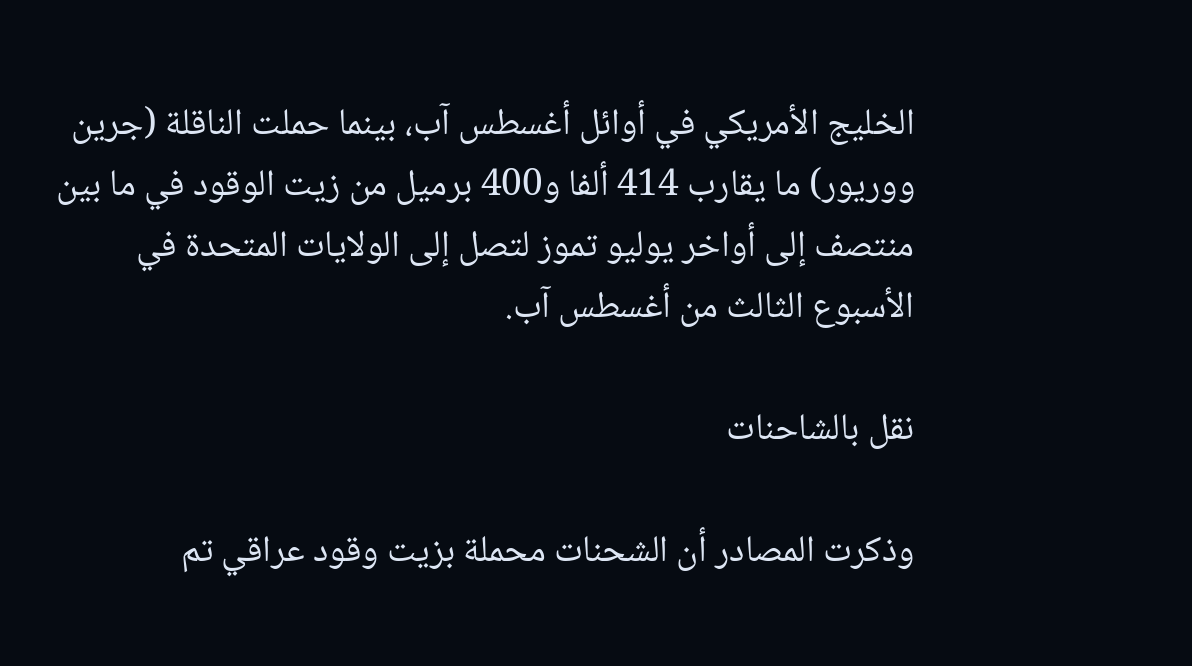الخليج الأمريكي في أوائل أغسطس آب، بينما حملت الناقلة (جرين ووريور) ما يقارب 414 ألفا و400 برميل من زيت الوقود في ما بين منتصف إلى أواخر يوليو تموز لتصل إلى الولايات المتحدة في الأسبوع الثالث من أغسطس آب.

نقل بالشاحنات

وذكرت المصادر أن الشحنات محملة بزيت وقود عراقي تم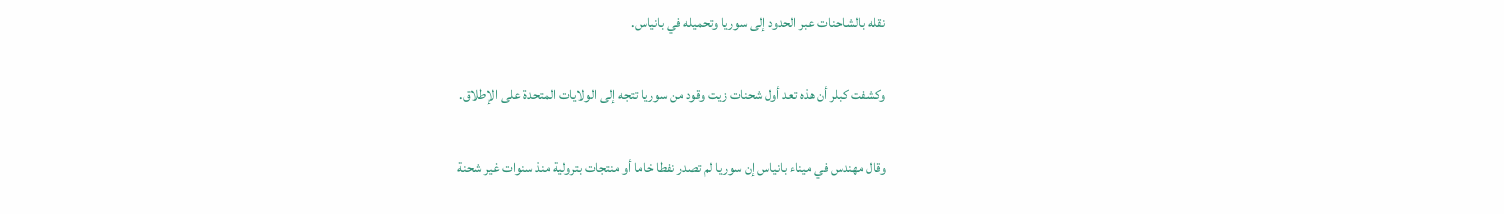نقله بالشاحنات عبر الحدود إلى سوريا وتحميله في بانياس.

وكشفت كبلر أن هذه تعد أول شحنات زيت وقود من سوريا تتجه إلى الولايات المتحدة على الإطلاق.

وقال مهندس في ميناء بانياس إن ‌سوريا لم تصدر نفطا خاما أو منتجات بترولية منذ سنوات غير شحنة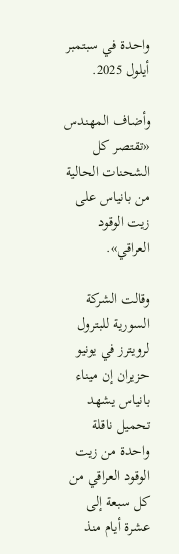واحدة في سبتمبر أيلول 2025.

وأضاف المهندس «تقتصر كل الشحنات الحالية من بانياس على زيت الوقود العراقي».

وقالت الشركة السورية للبترول لرويترز في يونيو حزيران إن ميناء بانياس يشهد تحميل ناقلة واحدة من زيت الوقود العراقي من كل سبعة إلى عشرة أيام منذ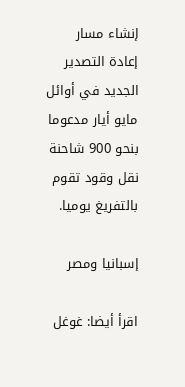إنشاء مسار إعادة التصدير الجديد في أوائل مايو أيار مدعوما بنحو 900 شاحنة نقل وقود تقوم بالتفريغ يوميا.

إسبانيا ومصر

اقرأ أيضا: غوغل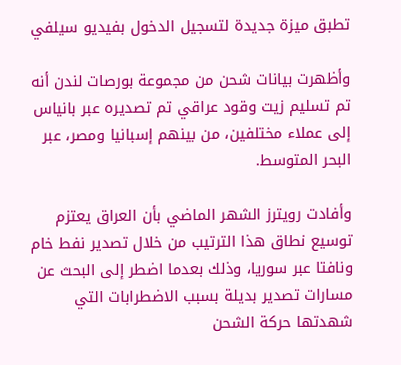تطبق ميزة جديدة لتسجيل الدخول بفيديو سيلفي

وأظهرت بيانات شحن من مجموعة بورصات لندن أنه تم تسليم زيت وقود عراقي تم تصديره عبر بانياس إلى عملاء ‌مختلفين، من بينهم إسبانيا ومصر، عبر البحر المتوسط.

وأفادت رويترز الشهر الماضي بأن العراق يعتزم توسيع نطاق هذا الترتيب من خلال تصدير ‌نفط خام ونافتا عبر سوريا، وذلك بعدما اضطر إلى البحث عن مسارات تصدير بديلة بسبب الاضطرابات التي شهدتها حركة الشحن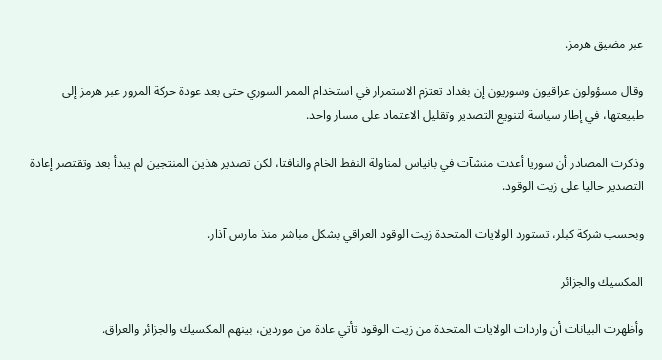عبر مضيق هرمز.

وقال مسؤولون عراقيون وسوريون إن بغداد تعتزم الاستمرار في استخدام الممر السوري حتى بعد عودة حركة المرور عبر هرمز إلى طبيعتها، في إطار سياسة لتنويع التصدير وتقليل ‌الاعتماد على مسار واحد.

وذكرت ‌المصادر أن سوريا أعدت منشآت في بانياس لمناولة النفط الخام والنافتا، لكن تصدير هذين المنتجين لم يبدأ بعد وتقتصر إعادة التصدير حاليا على زيت الوقود.

وبحسب شركة كبلر، تستورد الولايات ‌المتحدة زيت الوقود العراقي بشكل مباشر منذ مارس آذار.

المكسيك والجزائر

وأظهرت البيانات أن واردات الولايات المتحدة من زيت الوقود تأتي عادة من موردين، بينهم المكسيك والجزائر والعراق.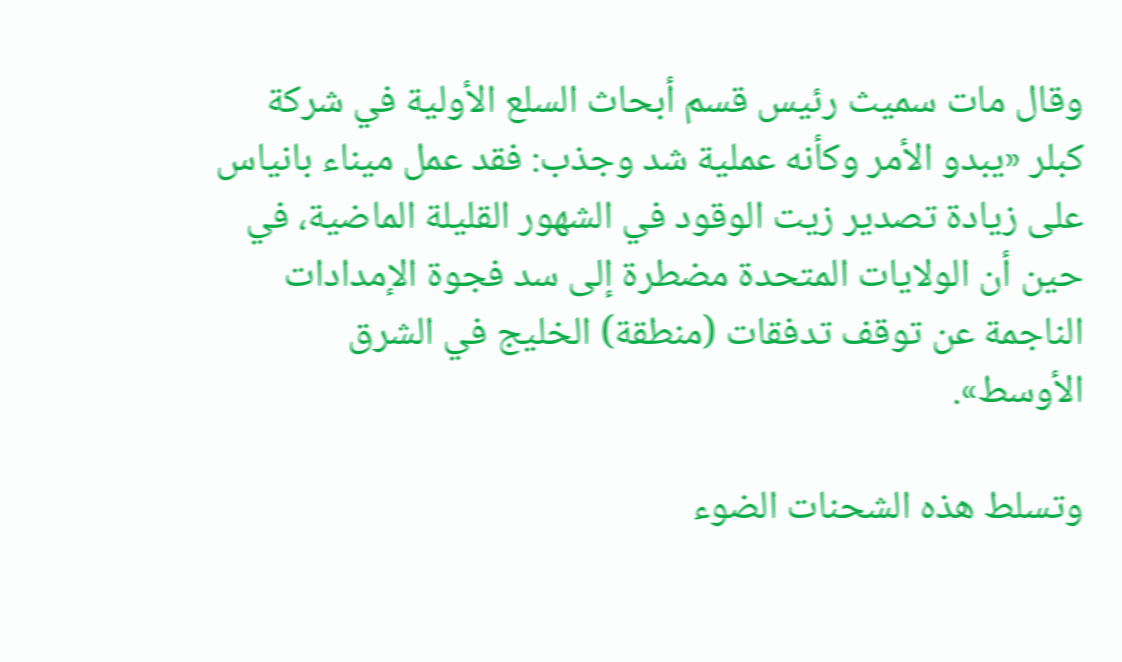وقال مات سميث رئيس قسم أبحاث السلع الأولية في شركة كبلر «يبدو الأمر وكأنه عملية شد وجذب: فقد عمل ميناء بانياس على زيادة تصدير زيت الوقود في الشهور القليلة الماضية، في حين أن الولايات المتحدة مضطرة إلى سد فجوة الإمدادات الناجمة عن توقف تدفقات (منطقة) الخليج في الشرق الأوسط».

وتسلط هذه الشحنات الضوء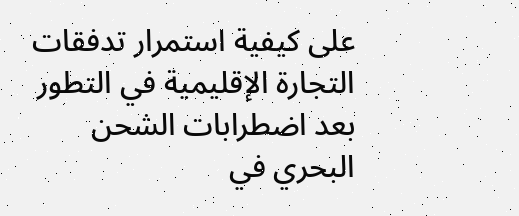على كيفية استمرار تدفقات التجارة الإقليمية في التطور بعد اضطرابات الشحن البحري في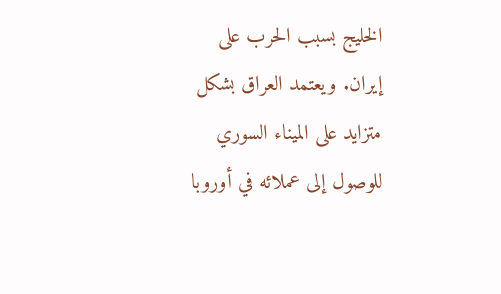الخليج بسبب الحرب على إيران. ويعتمد العراق بشكل متزايد على الميناء السوري للوصول إلى عملائه في أوروبا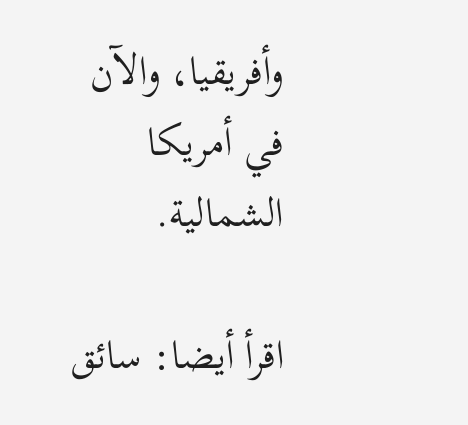وأفريقيا، والآن في أمريكا الشمالية.

اقرأ أيضا: سائق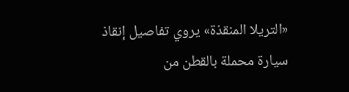«التريلا المنقذة» يروي تفاصيل إنقاذ سيارة محملة بالقطن من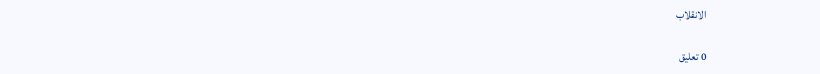الانقلاب

0 تعليق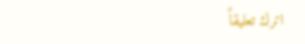اترك تعليقاً